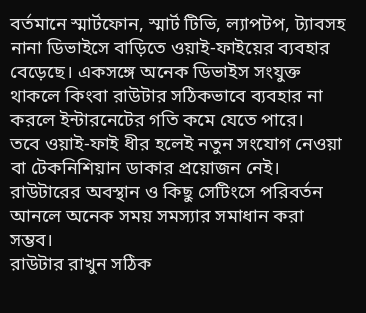বর্তমানে স্মার্টফোন, স্মার্ট টিভি, ল্যাপটপ, ট্যাবসহ নানা ডিভাইসে বাড়িতে ওয়াই-ফাইয়ের ব্যবহার বেড়েছে। একসঙ্গে অনেক ডিভাইস সংযুক্ত থাকলে কিংবা রাউটার সঠিকভাবে ব্যবহার না করলে ইন্টারনেটের গতি কমে যেতে পারে।
তবে ওয়াই-ফাই ধীর হলেই নতুন সংযোগ নেওয়া বা টেকনিশিয়ান ডাকার প্রয়োজন নেই। রাউটারের অবস্থান ও কিছু সেটিংসে পরিবর্তন আনলে অনেক সময় সমস্যার সমাধান করা সম্ভব।
রাউটার রাখুন সঠিক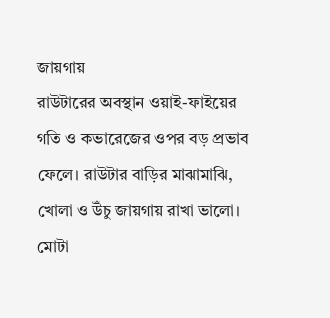জায়গায়
রাউটারের অবস্থান ওয়াই-ফাইয়ের গতি ও কভারেজের ওপর বড় প্রভাব ফেলে। রাউটার বাড়ির মাঝামাঝি, খোলা ও উঁচু জায়গায় রাখা ভালো। মোটা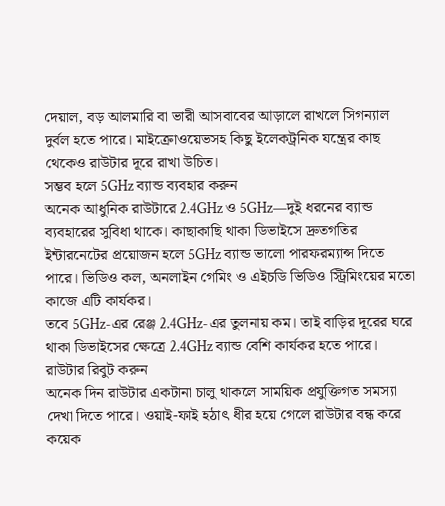দেয়াল, বড় আলমারি বা ভারী আসবাবের আড়ালে রাখলে সিগন্যাল দুর্বল হতে পারে। মাইক্রোওয়েভসহ কিছু ইলেকট্রনিক যন্ত্রের কাছ থেকেও রাউটার দূরে রাখা উচিত।
সম্ভব হলে 5GHz ব্যান্ড ব্যবহার করুন
অনেক আধুনিক রাউটারে 2.4GHz ও 5GHz—দুই ধরনের ব্যান্ড ব্যবহারের সুবিধা থাকে। কাছাকাছি থাকা ডিভাইসে দ্রুতগতির ইন্টারনেটের প্রয়োজন হলে 5GHz ব্যান্ড ভালো পারফরম্যান্স দিতে পারে। ভিডিও কল, অনলাইন গেমিং ও এইচডি ভিডিও স্ট্রিমিংয়ের মতো কাজে এটি কার্যকর।
তবে 5GHz-এর রেঞ্জ 2.4GHz-এর তুলনায় কম। তাই বাড়ির দূরের ঘরে থাকা ডিভাইসের ক্ষেত্রে 2.4GHz ব্যান্ড বেশি কার্যকর হতে পারে।
রাউটার রিবুট করুন
অনেক দিন রাউটার একটানা চালু থাকলে সাময়িক প্রযুক্তিগত সমস্যা দেখা দিতে পারে। ওয়াই-ফাই হঠাৎ ধীর হয়ে গেলে রাউটার বন্ধ করে কয়েক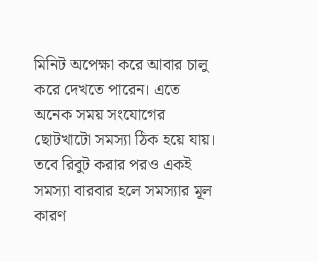মিনিট অপেক্ষা করে আবার চালু করে দেখতে পারেন। এতে অনেক সময় সংযোগের ছোটখাটো সমস্যা ঠিক হয়ে যায়।
তবে রিবুট করার পরও একই সমস্যা বারবার হলে সমস্যার মূল কারণ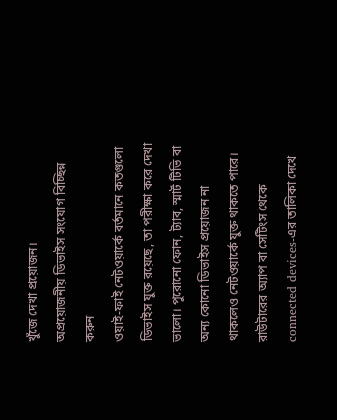খুঁজে দেখা প্রয়োজন।
অপ্রয়োজনীয় ডিভাইস সংযোগ বিচ্ছিন্ন করুন
ওয়াই-ফাই নেটওয়ার্কে বর্তমানে কতগুলো ডিভাইস যুক্ত রয়েছে, তা পরীক্ষা করে দেখা ভালো। পুরোনো ফোন, ট্যাব, স্মার্ট টিভি বা অন্য কোনো ডিভাইস প্রয়োজন না থাকলেও নেটওয়ার্কে যুক্ত থাকতে পারে।
রাউটারের অ্যাপ বা সেটিংস থেকে connected devices-এর তালিকা দেখে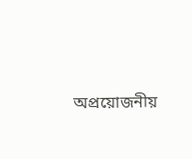অপ্রয়োজনীয়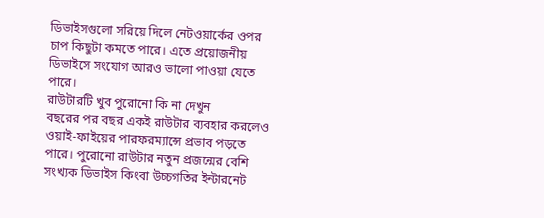ডিভাইসগুলো সরিয়ে দিলে নেটওয়ার্কের ওপর চাপ কিছুটা কমতে পারে। এতে প্রয়োজনীয় ডিভাইসে সংযোগ আরও ভালো পাওয়া যেতে পারে।
রাউটারটি খুব পুরোনো কি না দেখুন
বছরের পর বছর একই রাউটার ব্যবহার করলেও ওয়াই-ফাইয়ের পারফরম্যান্সে প্রভাব পড়তে পারে। পুরোনো রাউটার নতুন প্রজন্মের বেশি সংখ্যক ডিভাইস কিংবা উচ্চগতির ইন্টারনেট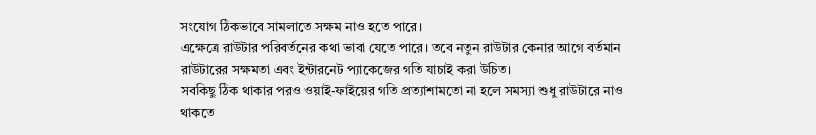সংযোগ ঠিকভাবে সামলাতে সক্ষম নাও হতে পারে।
এক্ষেত্রে রাউটার পরিবর্তনের কথা ভাবা যেতে পারে। তবে নতুন রাউটার কেনার আগে বর্তমান রাউটারের সক্ষমতা এবং ইন্টারনেট প্যাকেজের গতি যাচাই করা উচিত।
সবকিছু ঠিক থাকার পরও ওয়াই-ফাইয়ের গতি প্রত্যাশামতো না হলে সমস্যা শুধু রাউটারে নাও থাকতে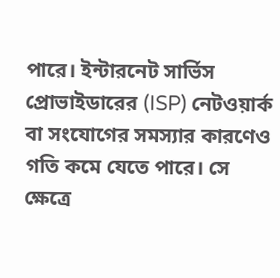পারে। ইন্টারনেট সার্ভিস প্রোভাইডারের (ISP) নেটওয়ার্ক বা সংযোগের সমস্যার কারণেও গতি কমে যেতে পারে। সে ক্ষেত্রে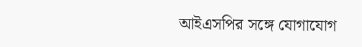আইএসপির সঙ্গে যোগাযোগ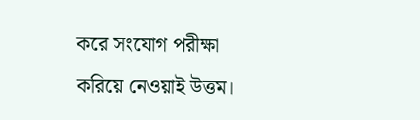করে সংযোগ পরীক্ষা করিয়ে নেওয়াই উত্তম।